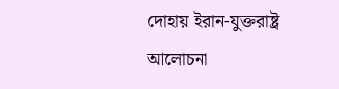দোহায় ইরান-যুক্তরাষ্ট্র আলোচনা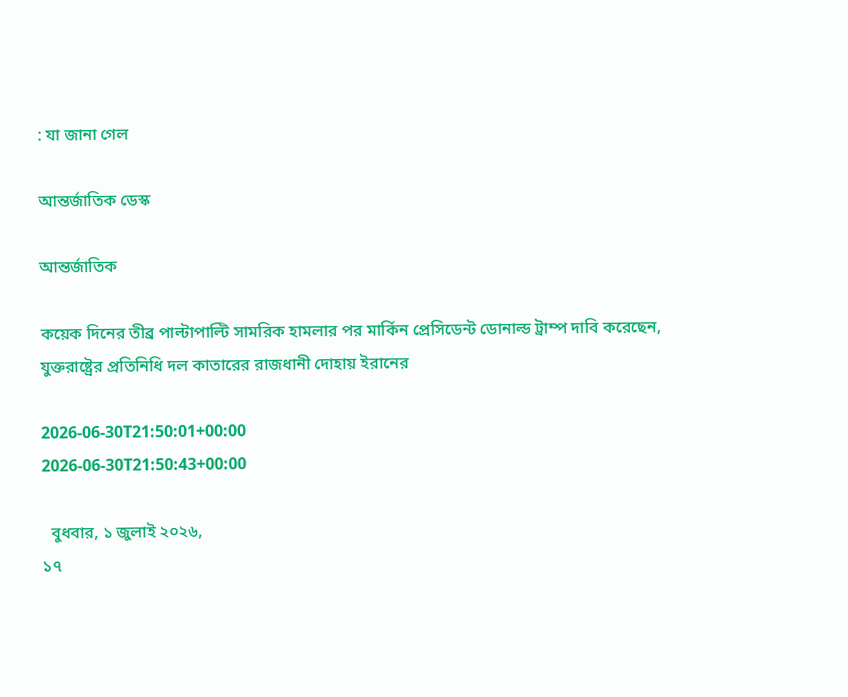: যা জানা গেল

আন্তর্জাতিক ডেস্ক

আন্তর্জাতিক

কয়েক দিনের তীব্র পাল্টাপাল্টি সামরিক হামলার পর মার্কিন প্রেসিডেন্ট ডোনাল্ড ট্রাম্প দাবি করেছেন, যুক্তরাষ্ট্রের প্রতিনিধি দল কাতারের রাজধানী দোহায় ইরানের

2026-06-30T21:50:01+00:00
2026-06-30T21:50:43+00:00

  বুধবার, ১ জুলাই ২০২৬,
১৭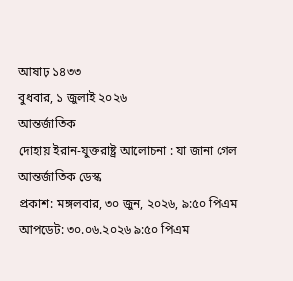আষাঢ় ১৪৩৩
বুধবার, ১ জুলাই ২০২৬
আন্তর্জাতিক
দোহায় ইরান-যুক্তরাষ্ট্র আলোচনা : যা জানা গেল
আন্তর্জাতিক ডেস্ক
প্রকাশ: মঙ্গলবার, ৩০ জুন, ২০২৬, ৯:৫০ পিএম  আপডেট: ৩০.০৬.২০২৬ ৯:৫০ পিএম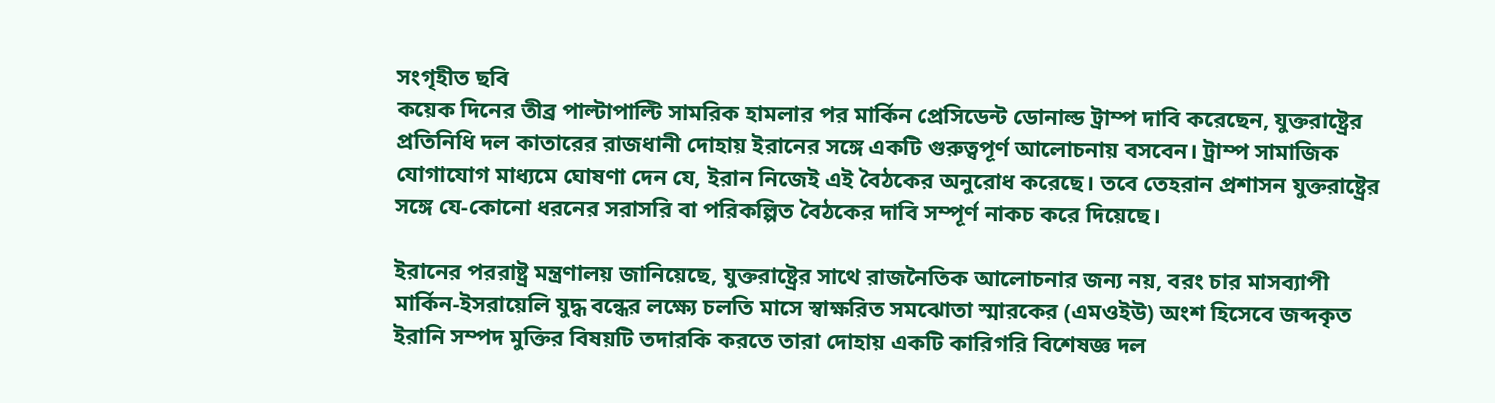সংগৃহীত ছবি
কয়েক দিনের তীব্র পাল্টাপাল্টি সামরিক হামলার পর মার্কিন প্রেসিডেন্ট ডোনাল্ড ট্রাম্প দাবি করেছেন, যুক্তরাষ্ট্রের প্রতিনিধি দল কাতারের রাজধানী দোহায় ইরানের সঙ্গে একটি গুরুত্বপূর্ণ আলোচনায় বসবেন। ট্রাম্প সামাজিক যোগাযোগ মাধ্যমে ঘোষণা দেন যে, ইরান নিজেই এই বৈঠকের অনুরোধ করেছে। তবে তেহরান প্রশাসন যুক্তরাষ্ট্রের সঙ্গে যে-কোনো ধরনের সরাসরি বা পরিকল্পিত বৈঠকের দাবি সম্পূর্ণ নাকচ করে দিয়েছে।

ইরানের পররাষ্ট্র মন্ত্রণালয় জানিয়েছে, যুক্তরাষ্ট্রের সাথে রাজনৈতিক আলোচনার জন্য নয়, বরং চার মাসব্যাপী মার্কিন-ইসরায়েলি যুদ্ধ বন্ধের লক্ষ্যে চলতি মাসে স্বাক্ষরিত সমঝোতা স্মারকের (এমওইউ) অংশ হিসেবে জব্দকৃত ইরানি সম্পদ মুক্তির বিষয়টি তদারকি করতে তারা দোহায় একটি কারিগরি বিশেষজ্ঞ দল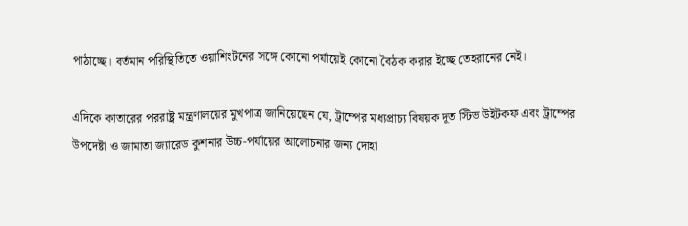পাঠাচ্ছে। বর্তমান পরিস্থিতিতে ওয়াশিংটনের সঙ্গে কোনো পর্যায়েই কোনো বৈঠক করার ইচ্ছে তেহরানের নেই।

এদিকে কাতারের পররাষ্ট্র মন্ত্রণালয়ের মুখপাত্র জানিয়েছেন যে, ট্রাম্পের মধ্যপ্রাচ্য বিষয়ক দূত স্টিভ উইটকফ এবং ট্রাম্পের উপদেষ্টা ও জামাতা জ্যারেড কুশনার উচ্চ-পর্যায়ের আলোচনার জন্য দোহা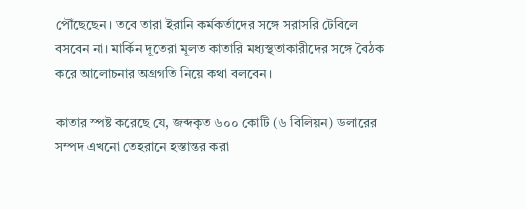পৌঁছেছেন। তবে তারা ইরানি কর্মকর্তাদের সঙ্গে সরাসরি টেবিলে বসবেন না। মার্কিন দূতেরা মূলত কাতারি মধ্যস্থতাকারীদের সঙ্গে বৈঠক করে আলোচনার অগ্রগতি নিয়ে কথা বলবেন।

কাতার স্পষ্ট করেছে যে, জব্দকৃত ৬০০ কোটি (৬ বিলিয়ন) ডলারের সম্পদ এখনো তেহরানে হস্তান্তর করা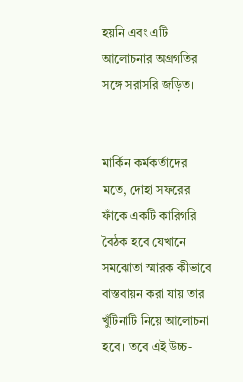হয়নি এবং এটি আলোচনার অগ্রগতির সঙ্গে সরাসরি জড়িত।


মার্কিন কর্মকর্তাদের মতে, দোহা সফরের ফাঁকে একটি কারিগরি বৈঠক হবে যেখানে সমঝোতা স্মারক কীভাবে বাস্তবায়ন করা যায় তার খুঁটিনাটি নিয়ে আলোচনা হবে। তবে এই উচ্চ-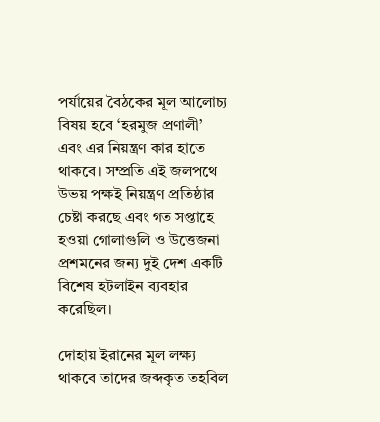পর্যায়ের বৈঠকের মূল আলোচ্য বিষয় হবে ‘হরমুজ প্রণালী’ এবং এর নিয়ন্ত্রণ কার হাতে থাকবে। সম্প্রতি এই জলপথে উভয় পক্ষই নিয়ন্ত্রণ প্রতিষ্ঠার চেষ্টা করছে এবং গত সপ্তাহে হওয়া গোলাগুলি ও উত্তেজনা প্রশমনের জন্য দুই দেশ একটি বিশেষ হটলাইন ব্যবহার করেছিল।

দোহায় ইরানের মূল লক্ষ্য থাকবে তাদের জব্দকৃত তহবিল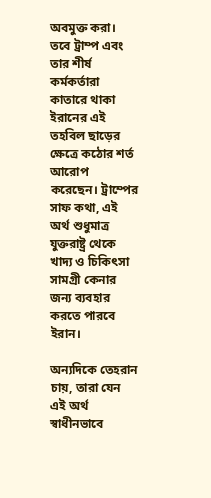অবমুক্ত করা। তবে ট্রাম্প এবং তার শীর্ষ কর্মকর্তারা কাতারে থাকা ইরানের এই তহবিল ছাড়ের ক্ষেত্রে কঠোর শর্ত আরোপ করেছেন। ট্রাম্পের সাফ কথা, এই অর্থ শুধুমাত্র যুক্তরাষ্ট্র থেকে খাদ্য ও চিকিৎসা সামগ্রী কেনার জন্য ব্যবহার করতে পারবে ইরান।

অন্যদিকে তেহরান চায়, তারা যেন এই অর্থ স্বাধীনভাবে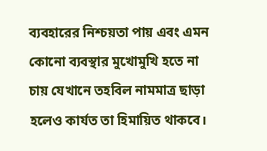ব্যবহারের নিশ্চয়তা পায় এবং এমন কোনো ব্যবস্থার মুখোমুখি হতে না চায় যেখানে তহবিল নামমাত্র ছাড়া হলেও কার্যত তা হিমায়িত থাকবে।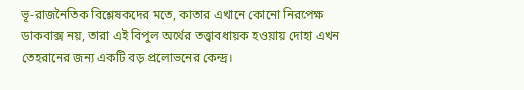ভূ-রাজনৈতিক বিশ্লেষকদের মতে, কাতার এখানে কোনো নিরপেক্ষ ডাকবাক্স নয়, তারা এই বিপুল অর্থের তত্ত্বাবধায়ক হওয়ায় দোহা এখন তেহরানের জন্য একটি বড় প্রলোভনের কেন্দ্র।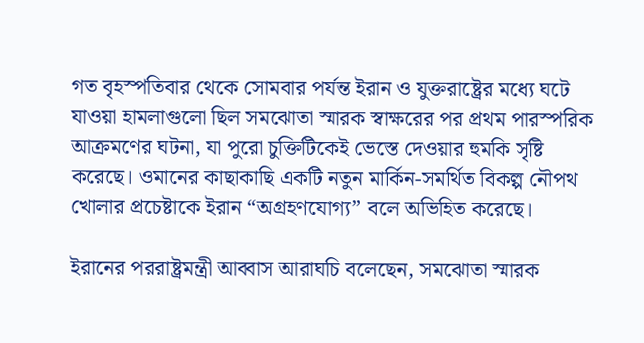গত বৃহস্পতিবার থেকে সোমবার পর্যন্ত ইরান ও যুক্তরাষ্ট্রের মধ্যে ঘটে যাওয়া হামলাগুলো ছিল সমঝোতা স্মারক স্বাক্ষরের পর প্রথম পারস্পরিক আক্রমণের ঘটনা, যা পুরো চুক্তিটিকেই ভেস্তে দেওয়ার হুমকি সৃষ্টি করেছে। ওমানের কাছাকাছি একটি নতুন মার্কিন-সমর্থিত বিকল্প নৌপথ খোলার প্রচেষ্টাকে ইরান “অগ্রহণযোগ্য” বলে অভিহিত করেছে।

ইরানের পররাষ্ট্রমন্ত্রী আব্বাস আরাঘচি বলেছেন, সমঝোতা স্মারক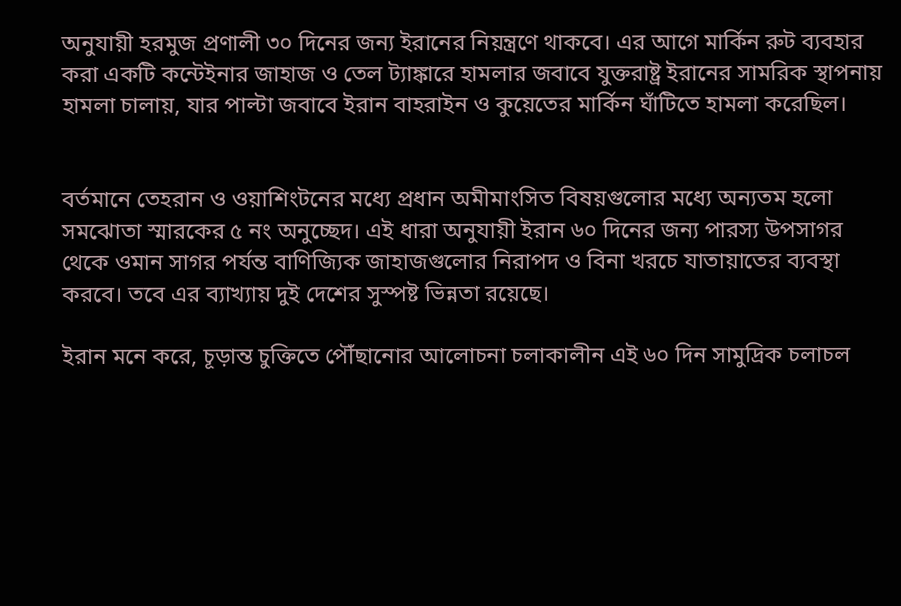অনুযায়ী হরমুজ প্রণালী ৩০ দিনের জন্য ইরানের নিয়ন্ত্রণে থাকবে। এর আগে মার্কিন রুট ব্যবহার করা একটি কন্টেইনার জাহাজ ও তেল ট্যাঙ্কারে হামলার জবাবে যুক্তরাষ্ট্র ইরানের সামরিক স্থাপনায় হামলা চালায়, যার পাল্টা জবাবে ইরান বাহরাইন ও কুয়েতের মার্কিন ঘাঁটিতে হামলা করেছিল।


বর্তমানে তেহরান ও ওয়াশিংটনের মধ্যে প্রধান অমীমাংসিত বিষয়গুলোর মধ্যে অন্যতম হলো সমঝোতা স্মারকের ৫ নং অনুচ্ছেদ। এই ধারা অনুযায়ী ইরান ৬০ দিনের জন্য পারস্য উপসাগর থেকে ওমান সাগর পর্যন্ত বাণিজ্যিক জাহাজগুলোর নিরাপদ ও বিনা খরচে যাতায়াতের ব্যবস্থা করবে। তবে এর ব্যাখ্যায় দুই দেশের সুস্পষ্ট ভিন্নতা রয়েছে।

ইরান মনে করে, চূড়ান্ত চুক্তিতে পৌঁছানোর আলোচনা চলাকালীন এই ৬০ দিন সামুদ্রিক চলাচল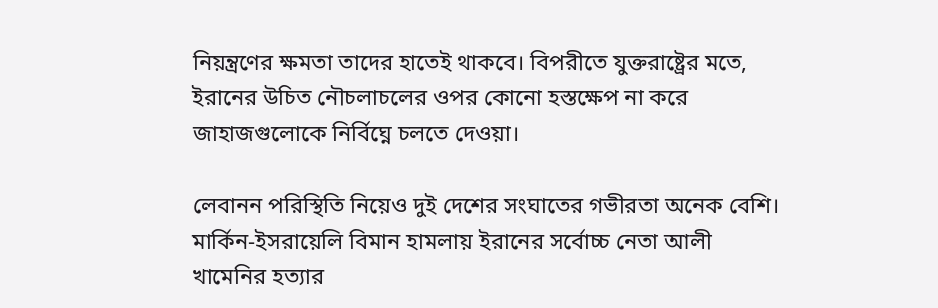নিয়ন্ত্রণের ক্ষমতা তাদের হাতেই থাকবে। বিপরীতে যুক্তরাষ্ট্রের মতে, ইরানের উচিত নৌচলাচলের ওপর কোনো হস্তক্ষেপ না করে জাহাজগুলোকে নির্বিঘ্নে চলতে দেওয়া।

লেবানন পরিস্থিতি নিয়েও দুই দেশের সংঘাতের গভীরতা অনেক বেশি। মার্কিন-ইসরায়েলি বিমান হামলায় ইরানের সর্বোচ্চ নেতা আলী খামেনির হত্যার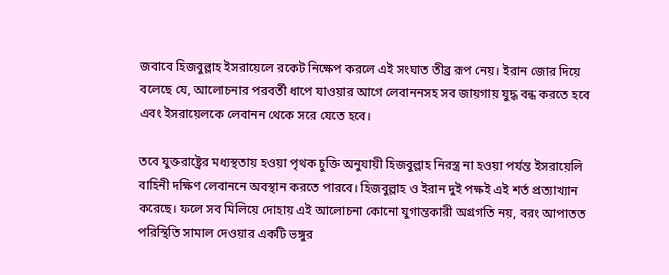জবাবে হিজবুল্লাহ ইসরায়েলে রকেট নিক্ষেপ করলে এই সংঘাত তীব্র রূপ নেয়। ইরান জোর দিয়ে বলেছে যে, আলোচনার পরবর্তী ধাপে যাওয়ার আগে লেবাননসহ সব জায়গায় যুদ্ধ বন্ধ করতে হবে এবং ইসরায়েলকে লেবানন থেকে সরে যেতে হবে।

তবে যুক্তরাষ্ট্রের মধ্যস্থতায় হওয়া পৃথক চুক্তি অনুযায়ী হিজবুল্লাহ নিরস্ত্র না হওয়া পর্যন্ত ইসরায়েলি বাহিনী দক্ষিণ লেবাননে অবস্থান করতে পারবে। হিজবুল্লাহ ও ইরান দুই পক্ষই এই শর্ত প্রত্যাখ্যান করেছে। ফলে সব মিলিয়ে দোহায় এই আলোচনা কোনো যুগান্তকারী অগ্রগতি নয়, বরং আপাতত পরিস্থিতি সামাল দেওয়ার একটি ভঙ্গুর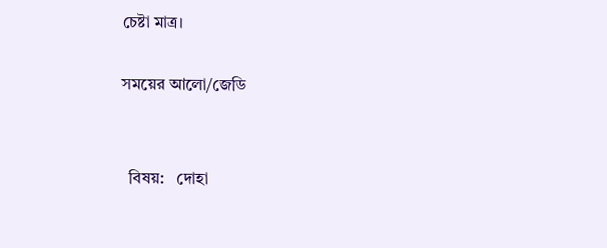চেষ্টা মাত্র।

সময়ের আলো/জেডি


  বিষয়:   দোহা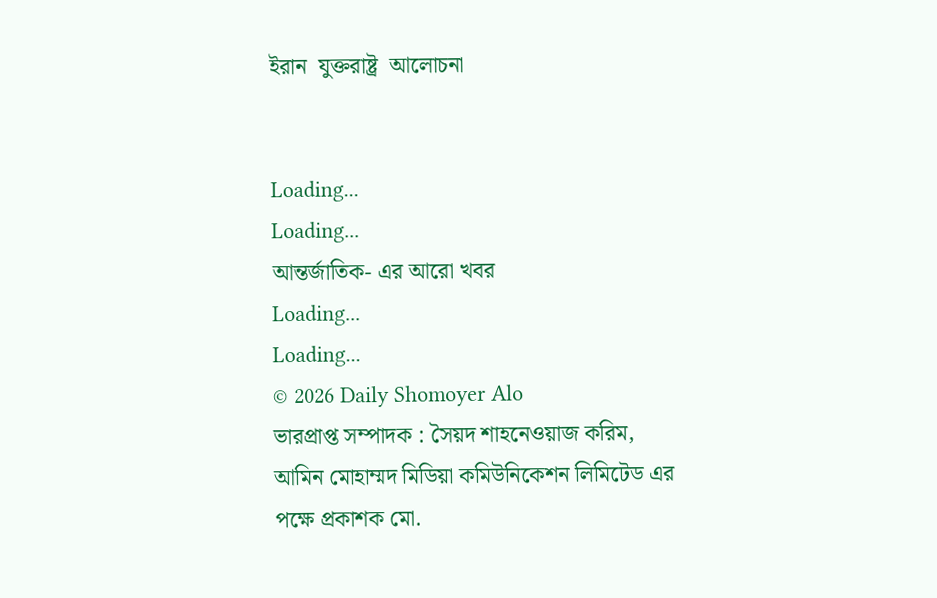ইরান  যুক্তরাষ্ট্র  আলোচনা


Loading...
Loading...
আন্তর্জাতিক- এর আরো খবর
Loading...
Loading...
© 2026 Daily Shomoyer Alo
ভারপ্রাপ্ত সম্পাদক : সৈয়দ শাহনেওয়াজ করিম, আমিন মোহাম্মদ মিডিয়া কমিউনিকেশন লিমিটেড এর পক্ষে প্রকাশক মো.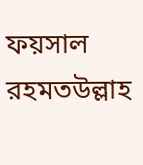ফয়সাল রহমতউল্লাহ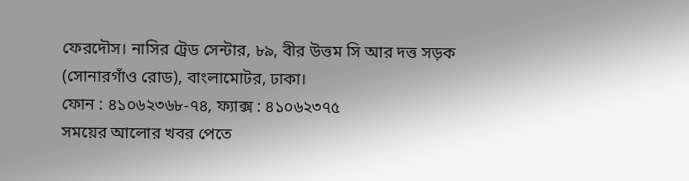ফেরদৌস। নাসির ট্রেড সেন্টার, ৮৯, বীর উত্তম সি আর দত্ত সড়ক (সোনারগাঁও রোড), বাংলামোটর, ঢাকা।
ফোন : ৪১০৬২৩৬৮-৭৪, ফ্যাক্স : ৪১০৬২৩৭৫
সময়ের আলোর খবর পেতে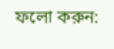ফলো করুন: